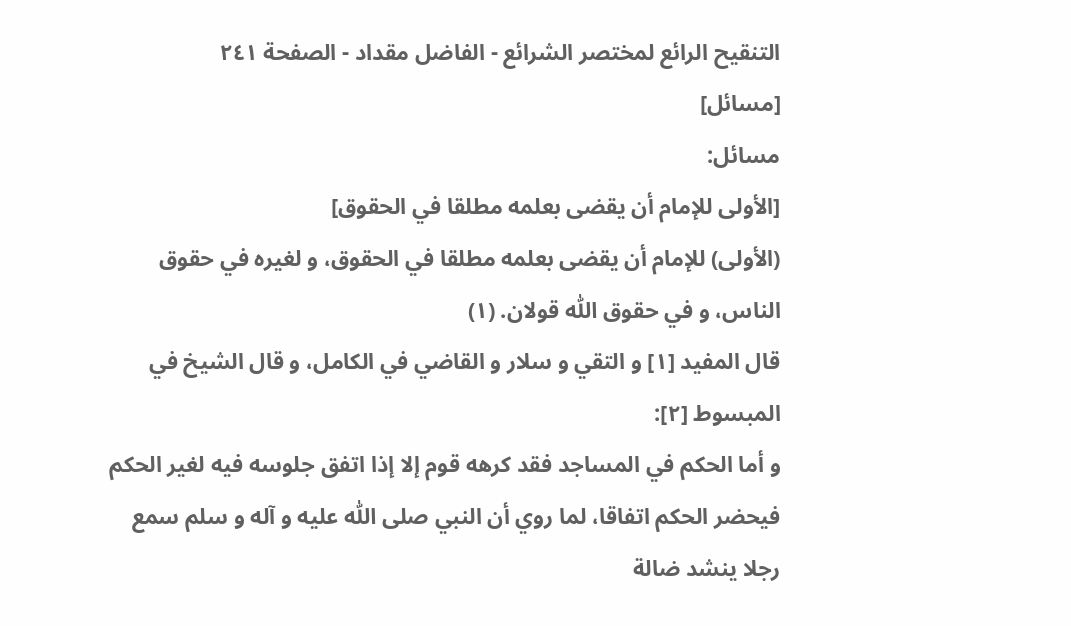التنقيح الرائع لمختصر الشرائع - الفاضل مقداد - الصفحة ٢٤١
[مسائل]
مسائل:
[الأولى للإمام أن يقضى بعلمه مطلقا في الحقوق]
(الأولى) للإمام أن يقضى بعلمه مطلقا في الحقوق، و لغيره في حقوق الناس، و في حقوق اللّٰه قولان. (١)
قال المفيد [١] و التقي و سلار و القاضي في الكامل، و قال الشيخ في المبسوط [٢]:
و أما الحكم في المساجد فقد كرهه قوم إلا إذا اتفق جلوسه فيه لغير الحكم فيحضر الحكم اتفاقا، لما روي أن النبي صلى اللّٰه عليه و آله و سلم سمع رجلا ينشد ضالة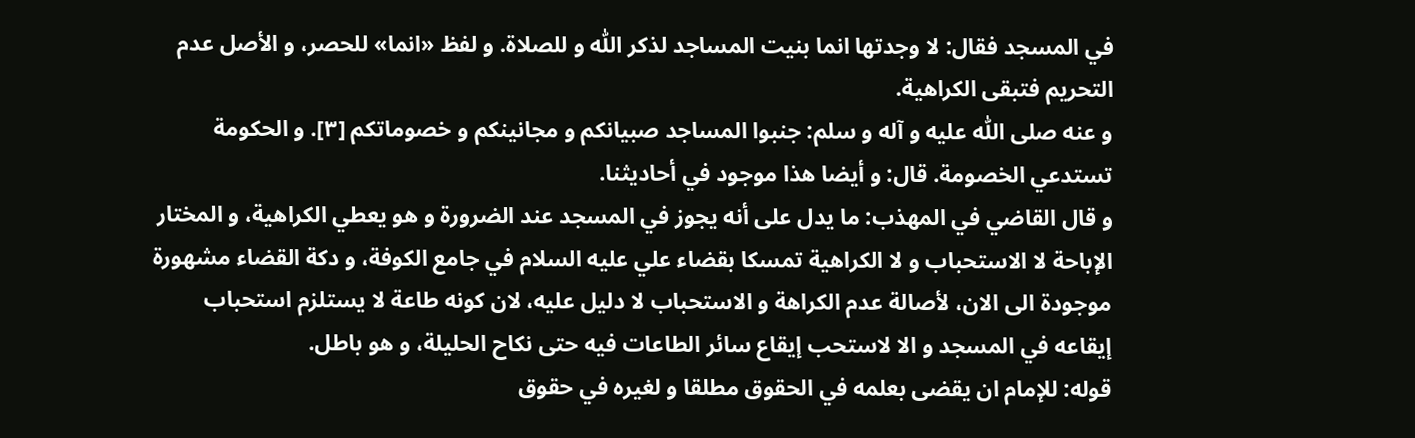في المسجد فقال: لا وجدتها انما بنيت المساجد لذكر اللّٰه و للصلاة. و لفظ «انما» للحصر، و الأصل عدم التحريم فتبقى الكراهية.
و عنه صلى اللّٰه عليه و آله و سلم: جنبوا المساجد صبيانكم و مجانينكم و خصوماتكم [٣]. و الحكومة تستدعي الخصومة. قال: و أيضا هذا موجود في أحاديثنا.
و قال القاضي في المهذب: ما يدل على أنه يجوز في المسجد عند الضرورة و هو يعطي الكراهية، و المختار الإباحة لا الاستحباب و لا الكراهية تمسكا بقضاء علي عليه السلام في جامع الكوفة، و دكة القضاء مشهورة موجودة الى الان، لأصالة عدم الكراهة و الاستحباب لا دليل عليه، لان كونه طاعة لا يستلزم استحباب إيقاعه في المسجد و الا لاستحب إيقاع سائر الطاعات فيه حتى نكاح الحليلة، و هو باطل.
قوله: للإمام ان يقضى بعلمه في الحقوق مطلقا و لغيره في حقوق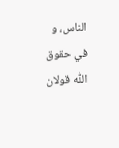الناس، و في حقوق اللّٰه قولان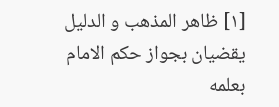[١] ظاهر المذهب و الدليل يقضيان بجواز حكم الامام بعلمه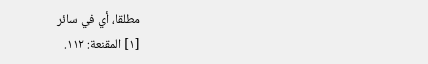مطلقا، أي في سائر
[١] المقنعة: ١١٢.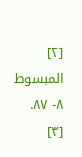[٢] المبسوط ٨- ٨٧.
[٣]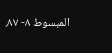المبسوط ٨- ٨٧.